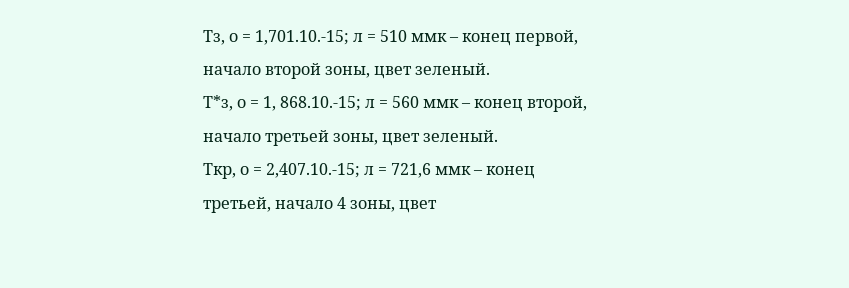Тз, о = 1,701.10.-15; л = 510 ммк – конец первой, начало второй зоны, цвет зеленый.
Т*з, о = 1, 868.10.-15; л = 560 ммк – конец второй, начало третьей зоны, цвет зеленый.
Ткр, о = 2,407.10.-15; л = 721,6 ммк – конец третьей, начало 4 зоны, цвет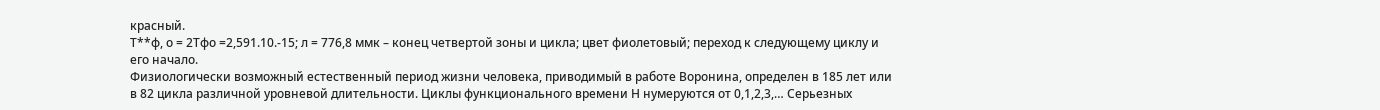красный.
Т**ф, о = 2Тфо =2,591.10.-15; л = 776,8 ммк – конец четвертой зоны и цикла; цвет фиолетовый; переход к следующему циклу и его начало.
Физиологически возможный естественный период жизни человека, приводимый в работе Воронина, определен в 185 лет или в 82 цикла различной уровневой длительности. Циклы функционального времени Н нумеруются от 0,1,2,3,… Серьезных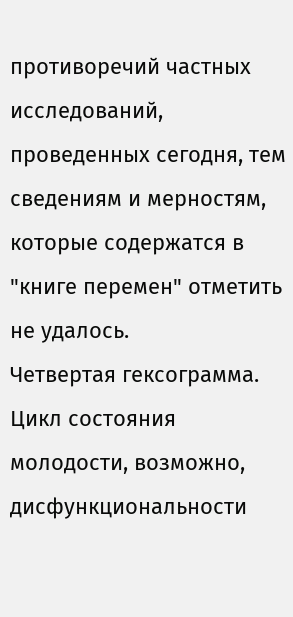противоречий частных исследований, проведенных сегодня, тем сведениям и мерностям, которые содержатся в "книге перемен" отметить не удалось.
Четвертая гексограмма. Цикл состояния молодости, возможно, дисфункциональности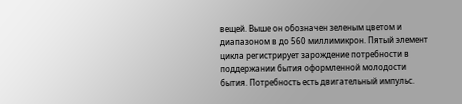вещей. Выше он обозначен зеленым цветом и диапазоном в до 560 миллимикрон. Пятый элемент цикла регистрирует зарождение потребности в поддержании бытия оформленной молодости бытия. Потребность есть двигательный импульс.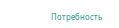Потребность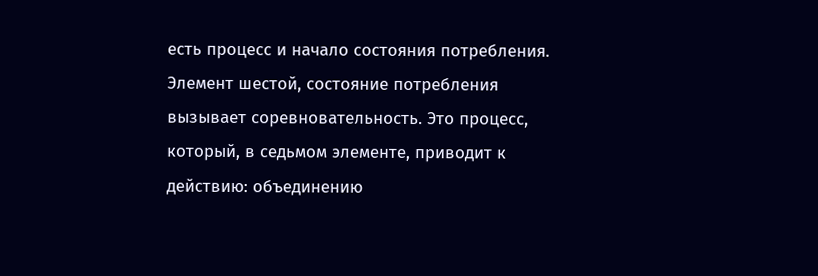есть процесс и начало состояния потребления. Элемент шестой, состояние потребления вызывает соревновательность. Это процесс, который, в седьмом элементе, приводит к действию: объединению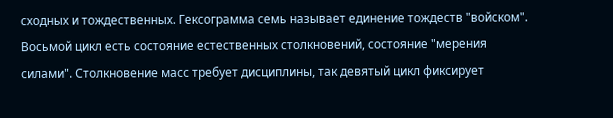сходных и тождественных. Гексограмма семь называет единение тождеств "войском". Восьмой цикл есть состояние естественных столкновений, состояние "мерения силами". Столкновение масс требует дисциплины, так девятый цикл фиксирует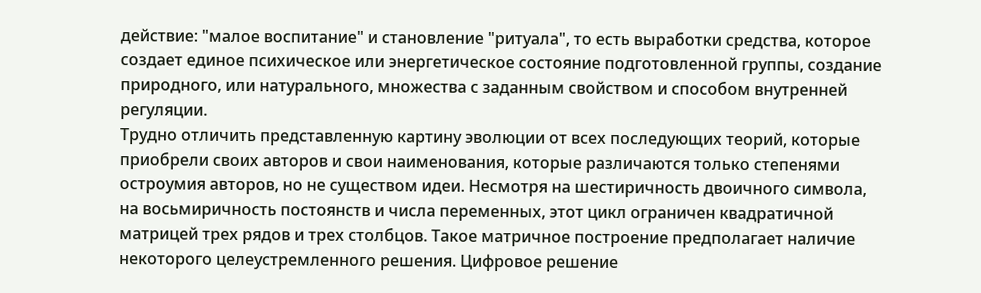действие: "малое воспитание" и становление "ритуала", то есть выработки средства, которое создает единое психическое или энергетическое состояние подготовленной группы, создание природного, или натурального, множества с заданным свойством и способом внутренней регуляции.
Трудно отличить представленную картину эволюции от всех последующих теорий, которые приобрели своих авторов и свои наименования, которые различаются только степенями остроумия авторов, но не существом идеи. Несмотря на шестиричность двоичного символа, на восьмиричность постоянств и числа переменных, этот цикл ограничен квадратичной матрицей трех рядов и трех столбцов. Такое матричное построение предполагает наличие некоторого целеустремленного решения. Цифровое решение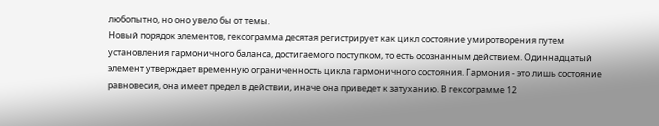любопытно, но оно увело бы от темы.
Новый порядок элементов, гексограмма десятая регистрирует как цикл состояние умиротворения путем установления гармоничного баланса, достигаемого поступком, то есть осознанным действием. Одиннадцатый элемент утверждает временную ограниченность цикла гармоничного состояния. Гармония - это лишь состояние равновесия, она имеет предел в действии, иначе она приведет к затуханию. В гексограмме 12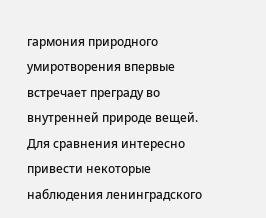гармония природного умиротворения впервые встречает преграду во внутренней природе вещей. Для сравнения интересно привести некоторые наблюдения ленинградского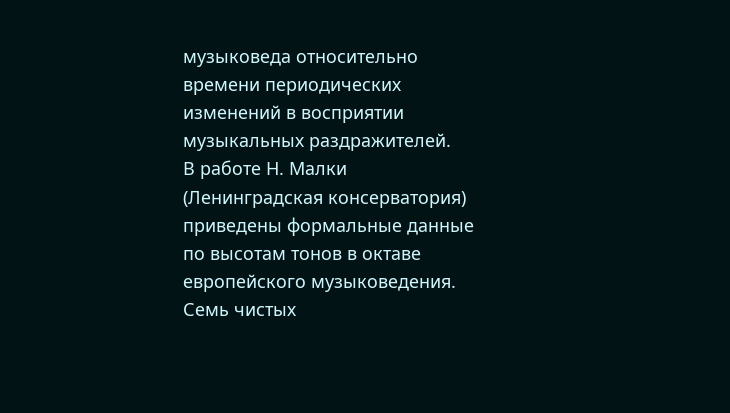музыковеда относительно времени периодических изменений в восприятии музыкальных раздражителей.
В работе Н. Малки (Ленинградская консерватория) приведены формальные данные по высотам тонов в октаве европейского музыковедения. Семь чистых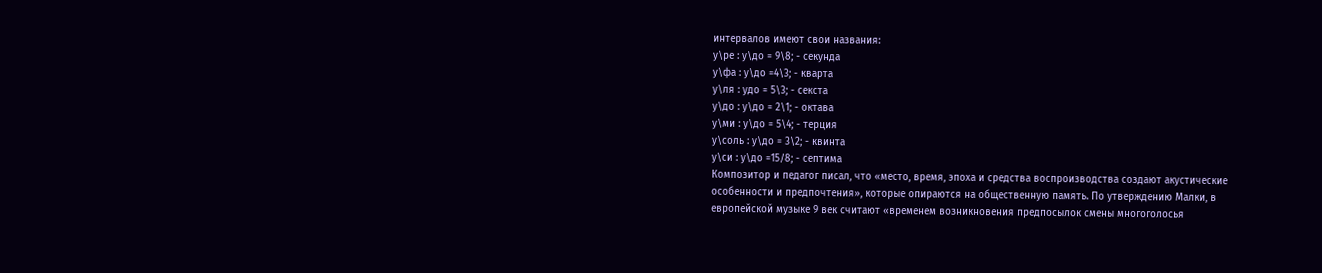интервалов имеют свои названия:
у\ре : у\до = 9\8; - секунда
у\фа : у\до =4\3; - кварта
у\ля : удо = 5\3; - секста
у\до : у\до = 2\1; - октава
у\ми : у\до = 5\4; - терция
у\соль : у\до = 3\2; - квинта
у\си : у\до =15/8; - септима
Композитор и педагог писал, что «место, время, эпоха и средства воспроизводства создают акустические особенности и предпочтения», которые опираются на общественную память. По утверждению Малки, в европейской музыке 9 век считают «временем возникновения предпосылок смены многоголосья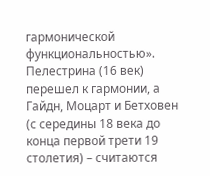гармонической функциональностью». Пелестрина (16 век) перешел к гармонии, а Гайдн, Моцарт и Бетховен (с середины 18 века до конца первой трети 19 столетия) – считаются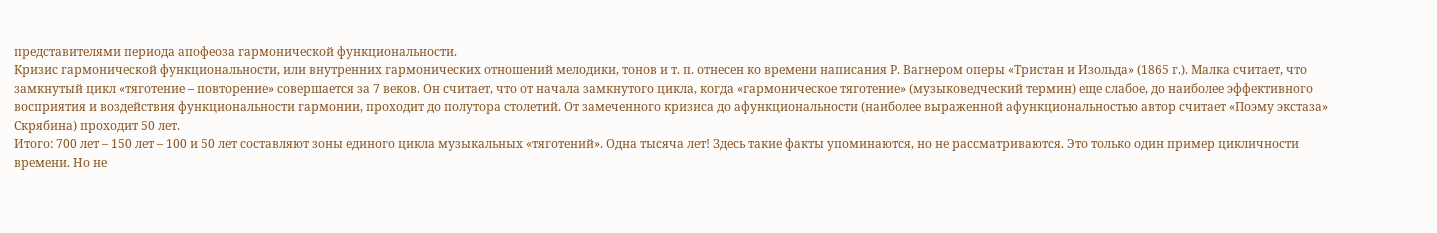представителями периода апофеоза гармонической функциональности.
Кризис гармонической функциональности, или внутренних гармонических отношений мелодики, тонов и т. п. отнесен ко времени написания Р. Вагнером оперы «Тристан и Изольда» (1865 г.). Малка считает, что замкнутый цикл «тяготение – повторение» совершается за 7 веков. Он считает, что от начала замкнутого цикла, когда «гармоническое тяготение» (музыковедческий термин) еще слабое, до наиболее эффективного восприятия и воздействия функциональности гармонии, проходит до полутора столетий. От замеченного кризиса до афункциональности (наиболее выраженной афункциональностью автор считает «Поэму экстаза» Скрябина) проходит 50 лет.
Итого: 700 лет – 150 лет – 100 и 50 лет составляют зоны единого цикла музыкальных «тяготений». Одна тысяча лет! Здесь такие факты упоминаются, но не рассматриваются. Это только один пример цикличности времени. Но не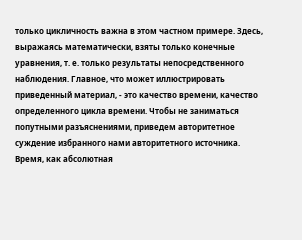только цикличность важна в этом частном примере. Здесь, выражаясь математически, взяты только конечные уравнения, т. е. только результаты непосредственного наблюдения. Главное, что может иллюстрировать приведенный материал, - это качество времени, качество определенного цикла времени. Чтобы не заниматься попутными разъяснениями, приведем авторитетное суждение избранного нами авторитетного источника.
Время, как абсолютная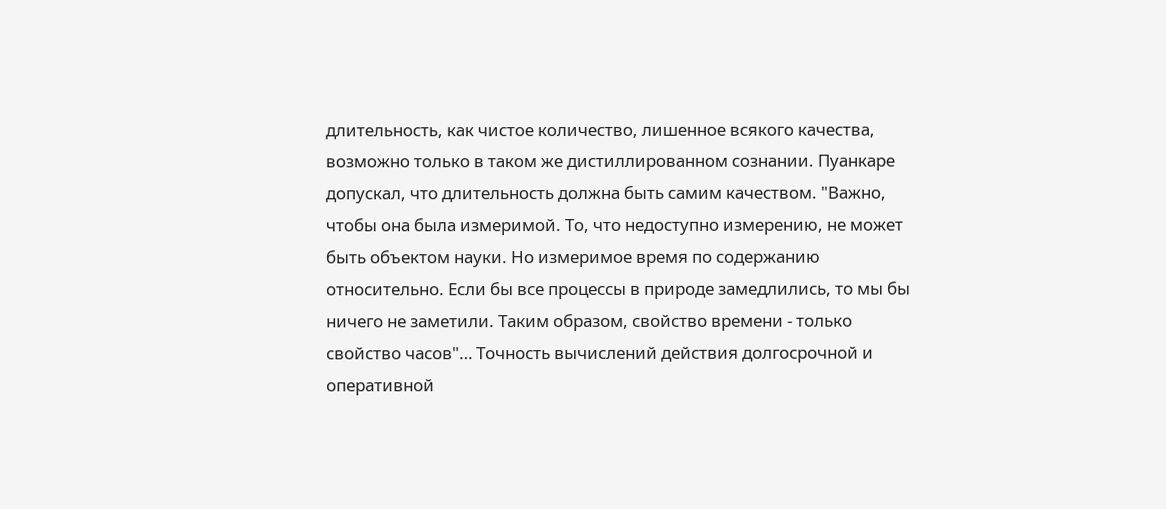длительность, как чистое количество, лишенное всякого качества, возможно только в таком же дистиллированном сознании. Пуанкаре допускал, что длительность должна быть самим качеством. "Важно, чтобы она была измеримой. То, что недоступно измерению, не может быть объектом науки. Но измеримое время по содержанию относительно. Если бы все процессы в природе замедлились, то мы бы ничего не заметили. Таким образом, свойство времени - только свойство часов"… Точность вычислений действия долгосрочной и оперативной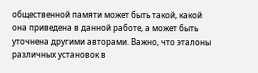общественной памяти может быть такой, какой она приведена в данной работе, а может быть уточнена другими авторами. Важно, что эталоны различных установок в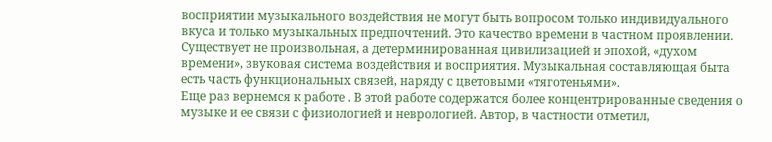восприятии музыкального воздействия не могут быть вопросом только индивидуального вкуса и только музыкальных предпочтений. Это качество времени в частном проявлении. Существует не произвольная, а детерминированная цивилизацией и эпохой, «духом времени», звуковая система воздействия и восприятия. Музыкальная составляющая быта есть часть функциональных связей, наряду с цветовыми «тяготеньями».
Еще раз вернемся к работе . В этой работе содержатся более концентрированные сведения о музыке и ее связи с физиологией и неврологией. Автор, в частности отметил,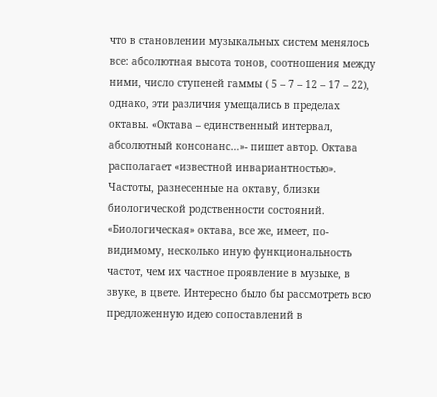что в становлении музыкальных систем менялось все: абсолютная высота тонов, соотношения между ними, число ступеней гаммы ( 5 – 7 – 12 – 17 – 22), однако, эти различия умещались в пределах октавы. «Октава – единственный интервал, абсолютный консонанс…»- пишет автор. Октава располагает «известной инвариантностью». Частоты, разнесенные на октаву, близки биологической родственности состояний. «Биологическая» октава, все же, имеет, по-видимому, несколько иную функциональность частот, чем их частное проявление в музыке, в звуке, в цвете. Интересно было бы рассмотреть всю предложенную идею сопоставлений в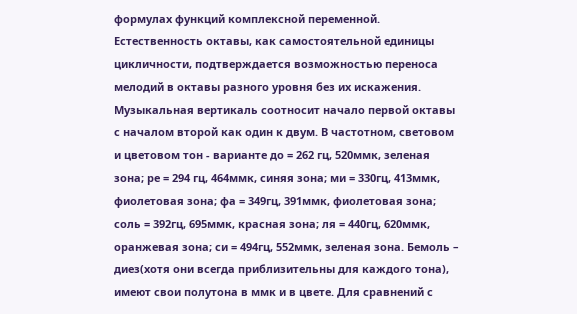формулах функций комплексной переменной.
Естественность октавы, как самостоятельной единицы цикличности, подтверждается возможностью переноса мелодий в октавы разного уровня без их искажения. Музыкальная вертикаль соотносит начало первой октавы с началом второй как один к двум. В частотном, световом и цветовом тон - варианте до = 262 гц, 520ммк, зеленая зона; ре = 294 гц, 464ммк, синяя зона; ми = 330гц, 413ммк, фиолетовая зона; фа = 349гц, 391ммк, фиолетовая зона; соль = 392гц, 695ммк, красная зона; ля = 440гц, 620ммк, оранжевая зона; си = 494гц, 552ммк, зеленая зона. Бемоль – диез(хотя они всегда приблизительны для каждого тона), имеют свои полутона в ммк и в цвете. Для сравнений с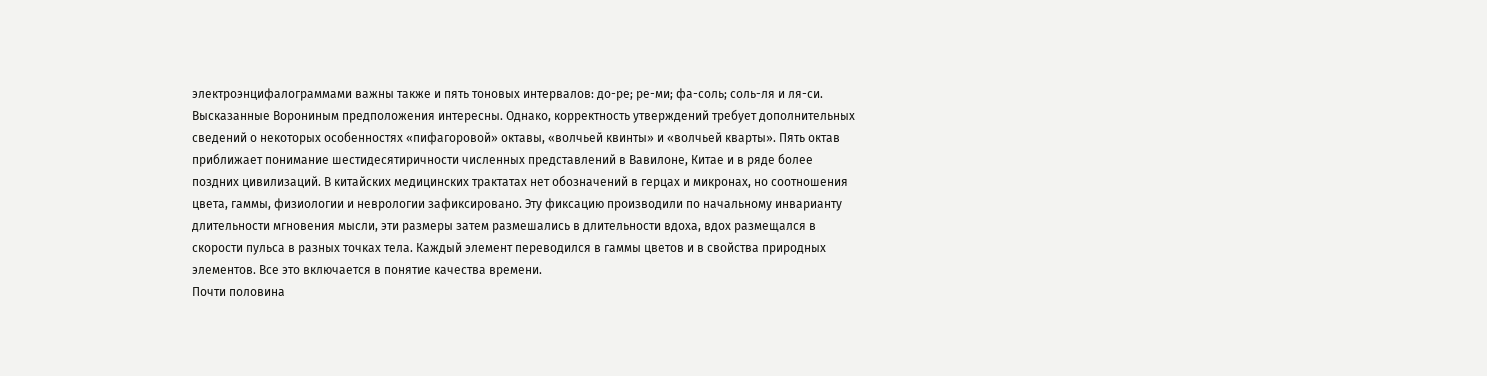электроэнцифалограммами важны также и пять тоновых интервалов: до-ре; ре-ми; фа-соль; соль-ля и ля-си.
Высказанные Ворониным предположения интересны. Однако, корректность утверждений требует дополнительных сведений о некоторых особенностях «пифагоровой» октавы, «волчьей квинты» и «волчьей кварты». Пять октав приближает понимание шестидесятиричности численных представлений в Вавилоне, Китае и в ряде более поздних цивилизаций. В китайских медицинских трактатах нет обозначений в герцах и микронах, но соотношения цвета, гаммы, физиологии и неврологии зафиксировано. Эту фиксацию производили по начальному инварианту длительности мгновения мысли, эти размеры затем размешались в длительности вдоха, вдох размещался в скорости пульса в разных точках тела. Каждый элемент переводился в гаммы цветов и в свойства природных элементов. Все это включается в понятие качества времени.
Почти половина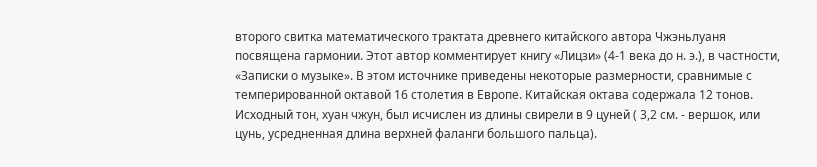второго свитка математического трактата древнего китайского автора Чжэньлуаня посвящена гармонии. Этот автор комментирует книгу «Лицзи» (4-1 века до н. э.), в частности, «Записки о музыке». В этом источнике приведены некоторые размерности, сравнимые с темперированной октавой 16 столетия в Европе. Китайская октава содержала 12 тонов. Исходный тон, хуан чжун, был исчислен из длины свирели в 9 цуней ( 3,2 см. - вершок, или цунь, усредненная длина верхней фаланги большого пальца).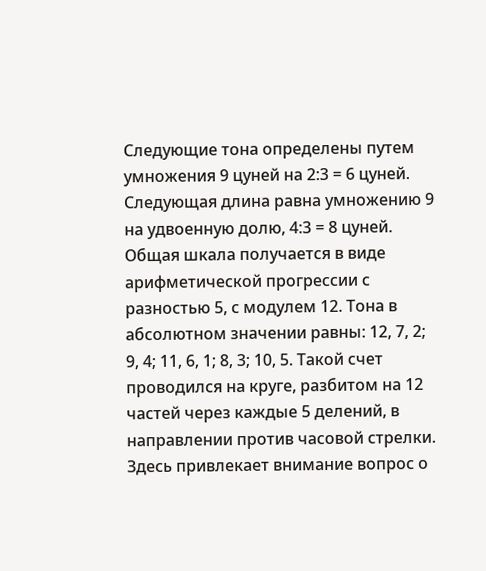Следующие тона определены путем умножения 9 цуней на 2:3 = 6 цуней. Следующая длина равна умножению 9 на удвоенную долю, 4:3 = 8 цуней. Общая шкала получается в виде арифметической прогрессии с разностью 5, с модулем 12. Тона в абсолютном значении равны: 12, 7, 2; 9, 4; 11, 6, 1; 8, 3; 10, 5. Такой счет проводился на круге, разбитом на 12 частей через каждые 5 делений, в направлении против часовой стрелки. Здесь привлекает внимание вопрос о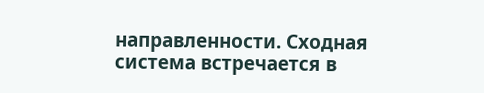направленности. Сходная система встречается в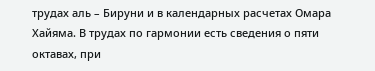трудах аль – Бируни и в календарных расчетах Омара Хайяма. В трудах по гармонии есть сведения о пяти октавах, при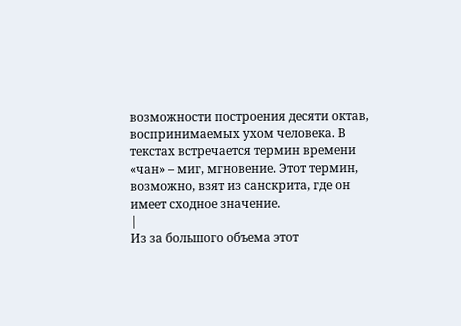возможности построения десяти октав, воспринимаемых ухом человека. В текстах встречается термин времени «чан» – миг, мгновение. Этот термин, возможно, взят из санскрита, где он имеет сходное значение.
|
Из за большого объема этот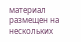материал размещен на нескольких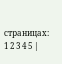страницах:
1 2 3 4 5 |